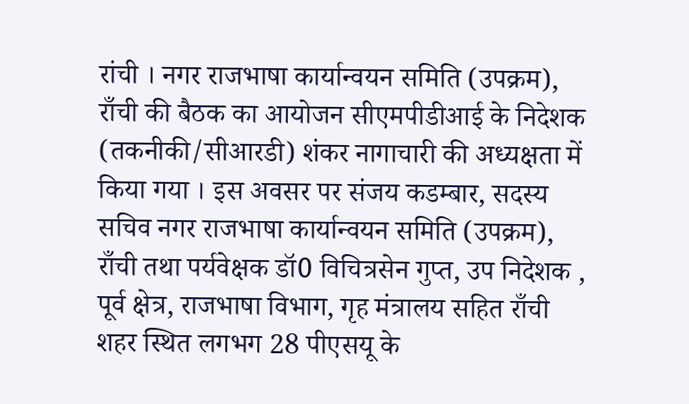रांची । नगर राजभाषा कार्यान्वयन समिति (उपक्रम), राँची की बैठक का आयोजन सीएमपीडीआई के निदेशक (तकनीकी/सीआरडी) शंकर नागाचारी की अध्यक्षता में किया गया । इस अवसर पर संजय कडम्बार, सदस्य सचिव नगर राजभाषा कार्यान्वयन समिति (उपक्रम), राँची तथा पर्यवेक्षक डॉ0 विचित्रसेन गुप्त, उप निदेशक , पूर्व क्षेत्र, राजभाषा विभाग, गृह मंत्रालय सहित राँची शहर स्थित लगभग 28 पीएसयू के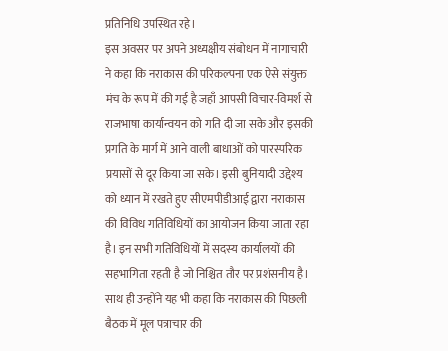प्रतिनिधि उपस्थित रहे।
इस अवसर पर अपने अध्यक्षीय संबोधन में नागाचारी ने कहा कि नराकास की परिकल्पना एक ऐसे संयुक्त मंच के रूप में की गई है जहाँ आपसी विचार-विमर्श से राजभाषा कार्यान्वयन को गति दी जा सके और इसकी प्रगति के मार्ग में आने वाली बाधाओं को पारस्परिक प्रयासों से दूर किया जा सके। इसी बुनियादी उद्देश्य को ध्यान में रखते हुए सीएमपीडीआई द्वारा नराकास की विविध गतिविधियों का आयोजन किया जाता रहा है। इन सभी गतिविधियों में सदस्य कार्यालयों की सहभागिता रहती है जो निश्चित तौर पर प्रशंसनीय है। साथ ही उन्होंने यह भी कहा कि नराकास की पिछली बैठक में मूल पत्राचार की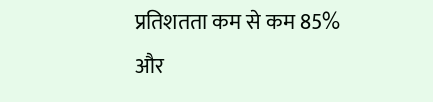प्रतिशतता कम से कम 85% और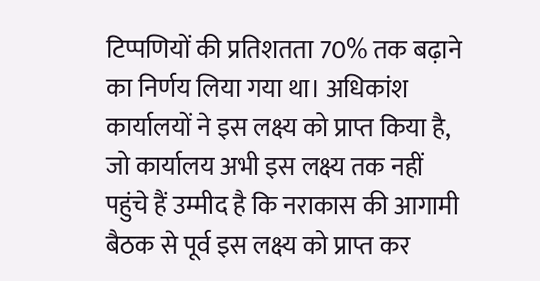टिप्पणियों की प्रतिशतता 70% तक बढ़ाने का निर्णय लिया गया था। अधिकांश कार्यालयों ने इस लक्ष्य को प्राप्त किया है, जो कार्यालय अभी इस लक्ष्य तक नहीं पहुंचे हैं उम्मीद है कि नराकास की आगामी बैठक से पूर्व इस लक्ष्य को प्राप्त कर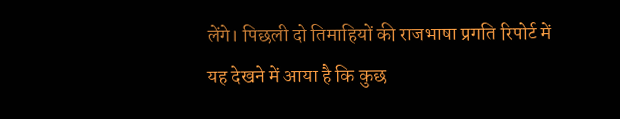लेंगे। पिछली दो तिमाहियों की राजभाषा प्रगति रिपोर्ट में यह देखने में आया है कि कुछ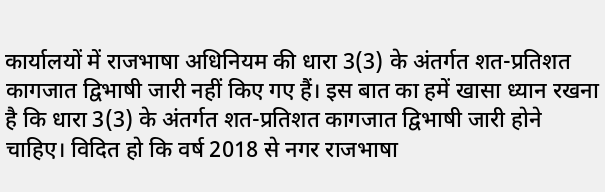कार्यालयों में राजभाषा अधिनियम की धारा 3(3) के अंतर्गत शत-प्रतिशत कागजात द्विभाषी जारी नहीं किए गए हैं। इस बात का हमें खासा ध्यान रखना है कि धारा 3(3) के अंतर्गत शत-प्रतिशत कागजात द्विभाषी जारी होने चाहिए। विदित हो कि वर्ष 2018 से नगर राजभाषा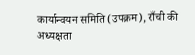कार्यान्वयन समिति (उपक्रम), राँची की अध्यक्षता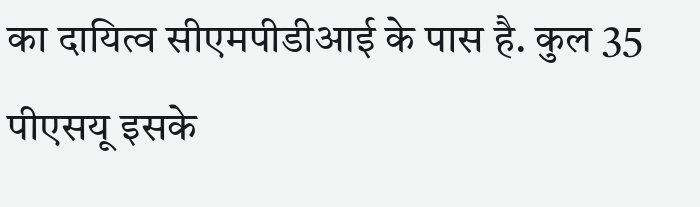का दायित्व सीएमपीडीआई के पास है. कुल 35 पीएसयू इसके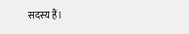सदस्य हैं।